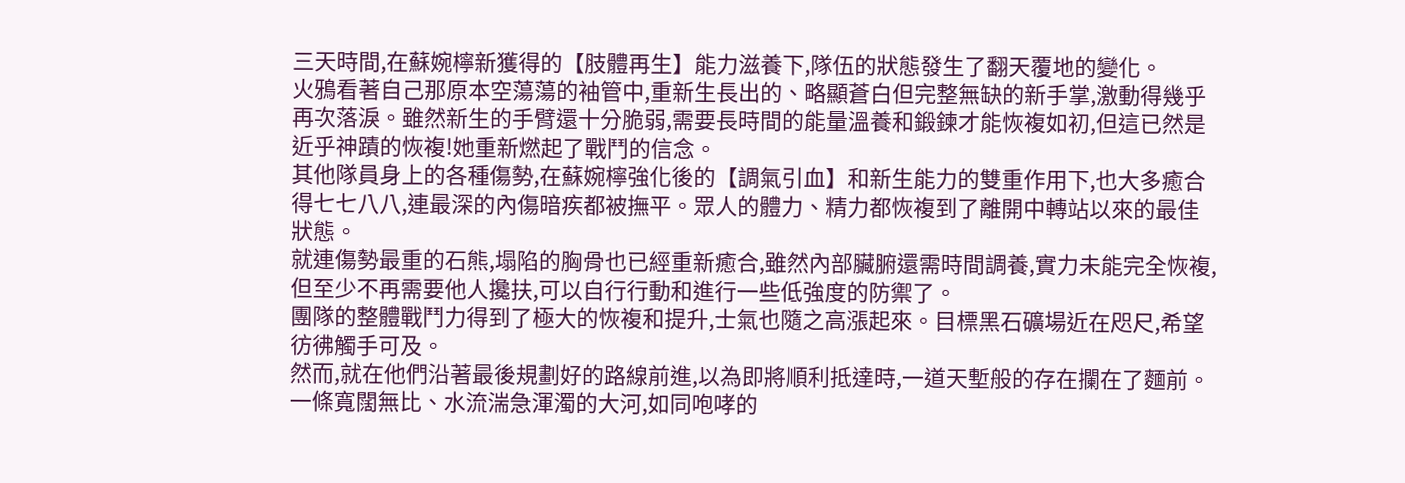三天時間,在蘇婉檸新獲得的【肢體再生】能力滋養下,隊伍的狀態發生了翻天覆地的變化。
火鴉看著自己那原本空蕩蕩的袖管中,重新生長出的、略顯蒼白但完整無缺的新手掌,激動得幾乎再次落淚。雖然新生的手臂還十分脆弱,需要長時間的能量溫養和鍛鍊才能恢複如初,但這已然是近乎神蹟的恢複!她重新燃起了戰鬥的信念。
其他隊員身上的各種傷勢,在蘇婉檸強化後的【調氣引血】和新生能力的雙重作用下,也大多癒合得七七八八,連最深的內傷暗疾都被撫平。眾人的體力、精力都恢複到了離開中轉站以來的最佳狀態。
就連傷勢最重的石熊,塌陷的胸骨也已經重新癒合,雖然內部臟腑還需時間調養,實力未能完全恢複,但至少不再需要他人攙扶,可以自行行動和進行一些低強度的防禦了。
團隊的整體戰鬥力得到了極大的恢複和提升,士氣也隨之高漲起來。目標黑石礦場近在咫尺,希望彷彿觸手可及。
然而,就在他們沿著最後規劃好的路線前進,以為即將順利抵達時,一道天塹般的存在攔在了麵前。
一條寬闊無比、水流湍急渾濁的大河,如同咆哮的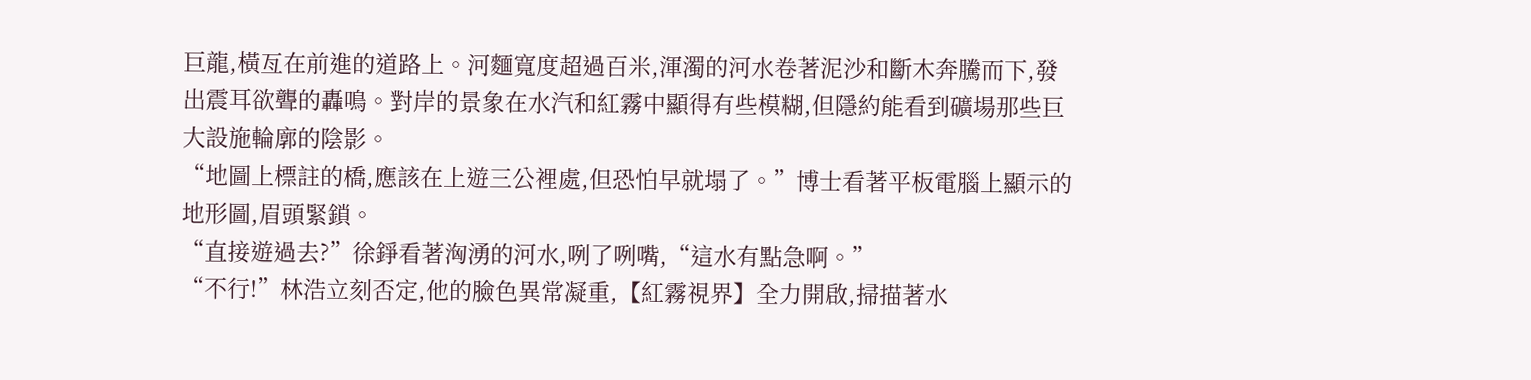巨龍,橫亙在前進的道路上。河麵寬度超過百米,渾濁的河水卷著泥沙和斷木奔騰而下,發出震耳欲聾的轟鳴。對岸的景象在水汽和紅霧中顯得有些模糊,但隱約能看到礦場那些巨大設施輪廓的陰影。
“地圖上標註的橋,應該在上遊三公裡處,但恐怕早就塌了。”博士看著平板電腦上顯示的地形圖,眉頭緊鎖。
“直接遊過去?”徐錚看著洶湧的河水,咧了咧嘴,“這水有點急啊。”
“不行!”林浩立刻否定,他的臉色異常凝重,【紅霧視界】全力開啟,掃描著水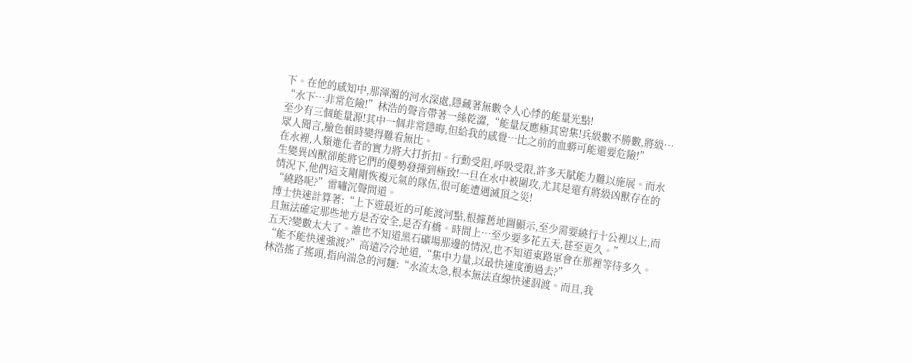下。在他的感知中,那渾濁的河水深處,隱藏著無數令人心悸的能量光點!
“水下…非常危險!”林浩的聲音帶著一絲乾澀,“能量反應極其密集!兵級數不勝數,將級…至少有三個能量源!其中一個非常隱晦,但給我的感覺…比之前的血蟒可能還要危險!”
眾人聞言,臉色頓時變得難看無比。
在水裡,人類進化者的實力將大打折扣。行動受阻,呼吸受限,許多天賦能力難以施展。而水生變異凶獸卻能將它們的優勢發揮到極致!一旦在水中被圍攻,尤其是還有將級凶獸存在的情況下,他們這支剛剛恢複元氣的隊伍,很可能遭遇滅頂之災!
“繞路呢?”雷嘯沉聲問道。
博士快速計算著:“上下遊最近的可能渡河點,根據舊地圖顯示,至少需要繞行十公裡以上,而且無法確定那些地方是否安全,是否有橋。時間上…至少要多花五天,甚至更久。”
五天?變數太大了。誰也不知道黑石礦場那邊的情況,也不知道東路軍會在那裡等待多久。
“能不能快速強渡?”高遠冷冷地道,“集中力量,以最快速度衝過去?”
林浩搖了搖頭,指向湍急的河麵:“水流太急,根本無法直線快速泅渡。而且,我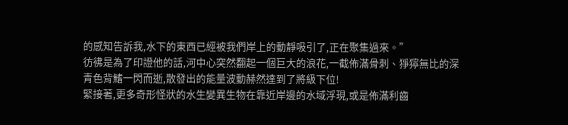的感知告訴我,水下的東西已經被我們岸上的動靜吸引了,正在聚集過來。”
彷彿是為了印證他的話,河中心突然翻起一個巨大的浪花,一截佈滿骨刺、猙獰無比的深青色背鰭一閃而逝,散發出的能量波動赫然達到了將級下位!
緊接著,更多奇形怪狀的水生變異生物在靠近岸邊的水域浮現,或是佈滿利齒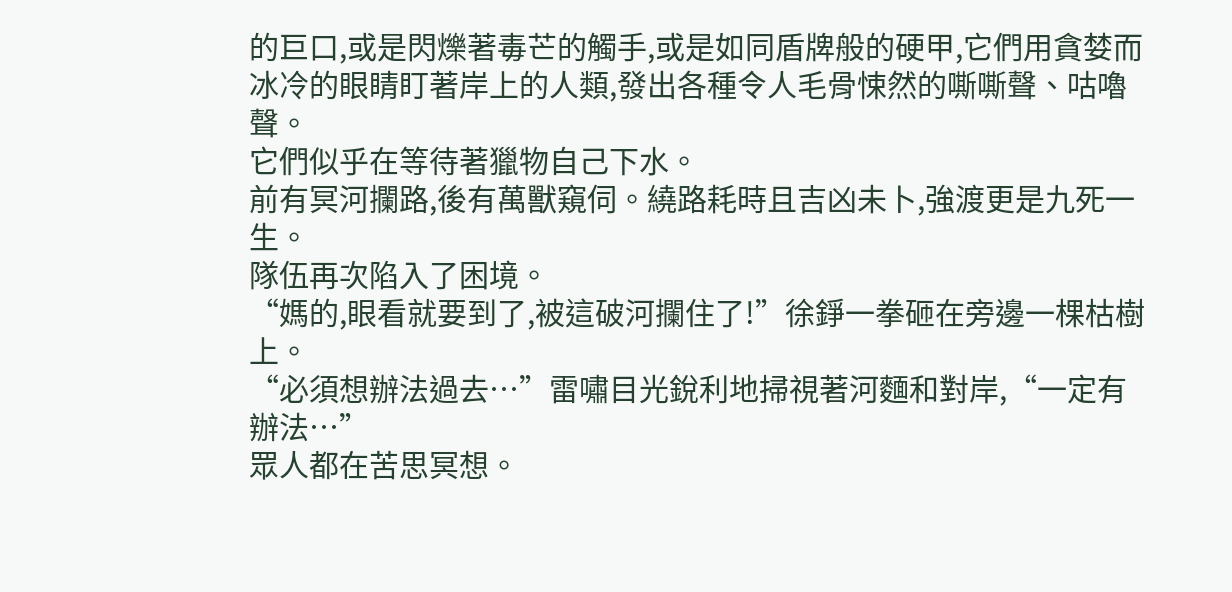的巨口,或是閃爍著毒芒的觸手,或是如同盾牌般的硬甲,它們用貪婪而冰冷的眼睛盯著岸上的人類,發出各種令人毛骨悚然的嘶嘶聲、咕嚕聲。
它們似乎在等待著獵物自己下水。
前有冥河攔路,後有萬獸窺伺。繞路耗時且吉凶未卜,強渡更是九死一生。
隊伍再次陷入了困境。
“媽的,眼看就要到了,被這破河攔住了!”徐錚一拳砸在旁邊一棵枯樹上。
“必須想辦法過去…”雷嘯目光銳利地掃視著河麵和對岸,“一定有辦法…”
眾人都在苦思冥想。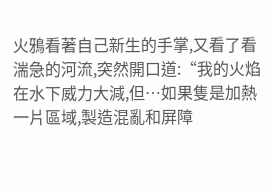火鴉看著自己新生的手掌,又看了看湍急的河流,突然開口道:“我的火焰在水下威力大減,但…如果隻是加熱一片區域,製造混亂和屏障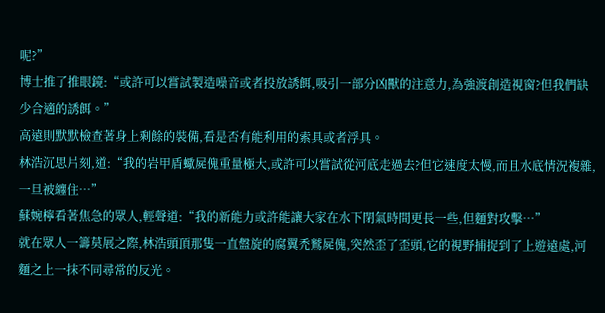呢?”
博士推了推眼鏡:“或許可以嘗試製造噪音或者投放誘餌,吸引一部分凶獸的注意力,為強渡創造視窗?但我們缺少合適的誘餌。”
高遠則默默檢查著身上剩餘的裝備,看是否有能利用的索具或者浮具。
林浩沉思片刻,道:“我的岩甲盾蠍屍傀重量極大,或許可以嘗試從河底走過去?但它速度太慢,而且水底情況複雜,一旦被纏住…”
蘇婉檸看著焦急的眾人,輕聲道:“我的新能力或許能讓大家在水下閉氣時間更長一些,但麵對攻擊…”
就在眾人一籌莫展之際,林浩頭頂那隻一直盤旋的腐翼禿鷲屍傀,突然歪了歪頭,它的視野捕捉到了上遊遠處,河麵之上一抹不同尋常的反光。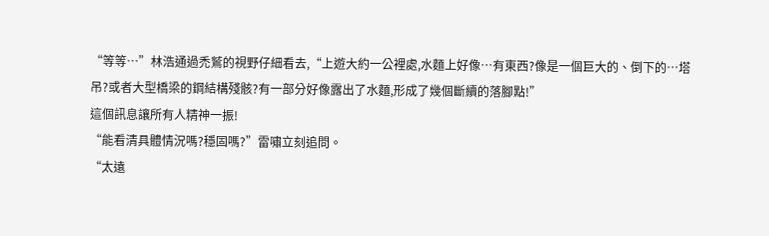“等等…”林浩通過禿鷲的視野仔細看去,“上遊大約一公裡處,水麵上好像…有東西?像是一個巨大的、倒下的…塔吊?或者大型橋梁的鋼結構殘骸?有一部分好像露出了水麵,形成了幾個斷續的落腳點!”
這個訊息讓所有人精神一振!
“能看清具體情況嗎?穩固嗎?”雷嘯立刻追問。
“太遠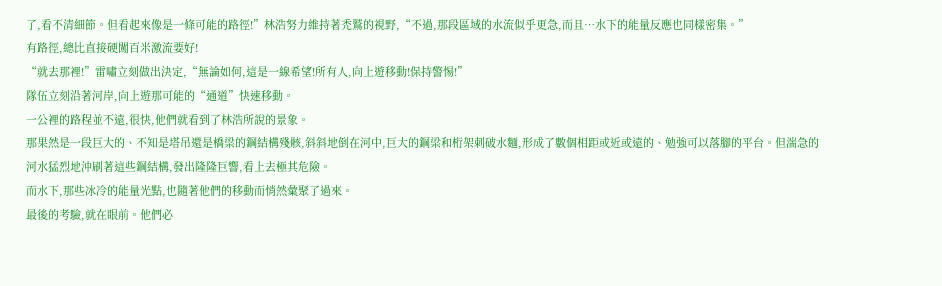了,看不清細節。但看起來像是一條可能的路徑!”林浩努力維持著禿鷲的視野,“不過,那段區域的水流似乎更急,而且…水下的能量反應也同樣密集。”
有路徑,總比直接硬闖百米激流要好!
“就去那裡!”雷嘯立刻做出決定,“無論如何,這是一線希望!所有人,向上遊移動!保持警惕!”
隊伍立刻沿著河岸,向上遊那可能的“通道”快速移動。
一公裡的路程並不遠,很快,他們就看到了林浩所說的景象。
那果然是一段巨大的、不知是塔吊還是橋梁的鋼結構殘骸,斜斜地倒在河中,巨大的鋼梁和桁架刺破水麵,形成了數個相距或近或遠的、勉強可以落腳的平台。但湍急的河水猛烈地沖刷著這些鋼結構,發出隆隆巨響,看上去極其危險。
而水下,那些冰冷的能量光點,也隨著他們的移動而悄然彙聚了過來。
最後的考驗,就在眼前。他們必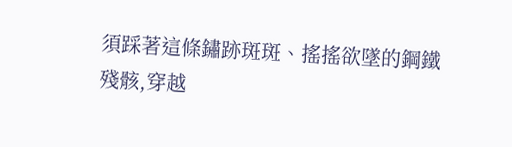須踩著這條鏽跡斑斑、搖搖欲墜的鋼鐵殘骸,穿越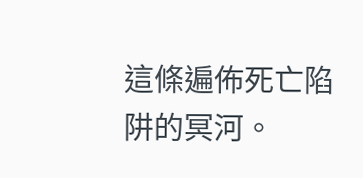這條遍佈死亡陷阱的冥河。